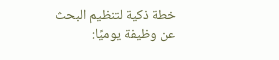خطة ذكية لتنظيم البحث عن وظيفة يوميًا: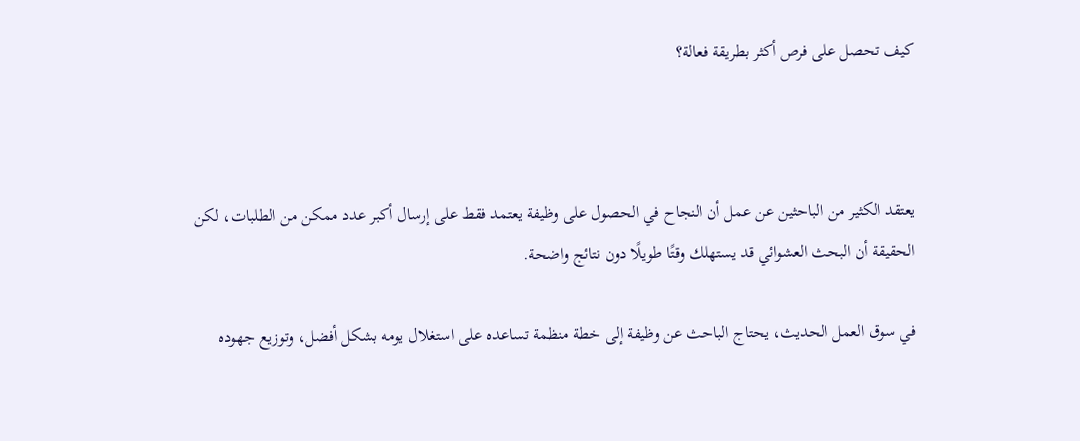كيف تحصل على فرص أكثر بطريقة فعالة؟



يعتقد الكثير من الباحثين عن عمل أن النجاح في الحصول على وظيفة يعتمد فقط على إرسال أكبر عدد ممكن من الطلبات، لكن الحقيقة أن البحث العشوائي قد يستهلك وقتًا طويلًا دون نتائج واضحة.

في سوق العمل الحديث، يحتاج الباحث عن وظيفة إلى خطة منظمة تساعده على استغلال يومه بشكل أفضل، وتوزيع جهوده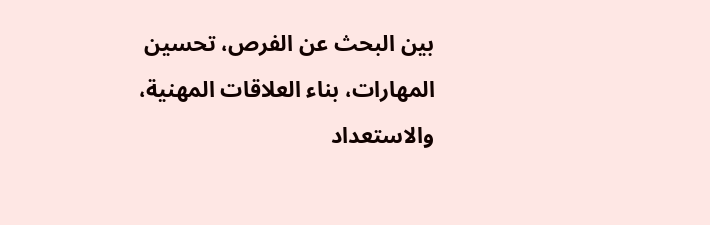بين البحث عن الفرص، تحسين المهارات، بناء العلاقات المهنية، والاستعداد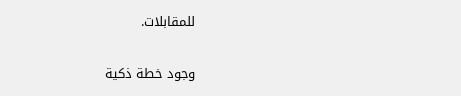للمقابلات.

وجود خطة ذكية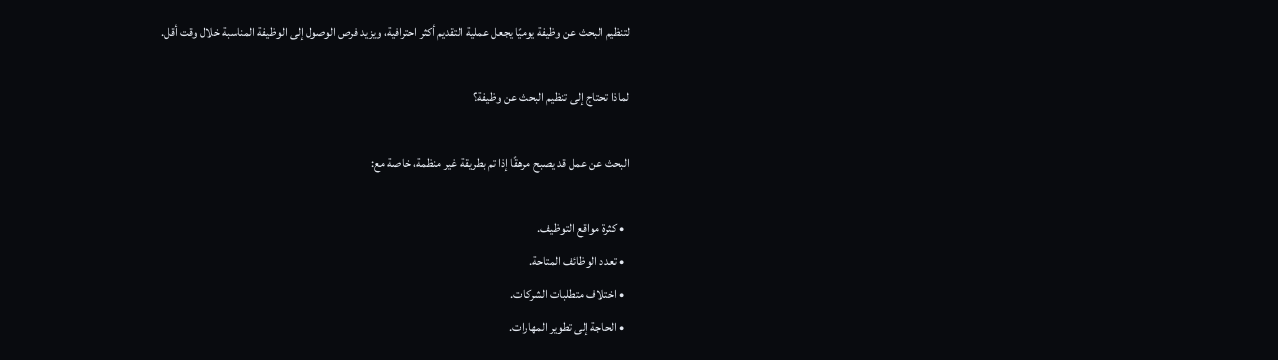لتنظيم البحث عن وظيفة يوميًا يجعل عملية التقديم أكثر احترافية، ويزيد فرص الوصول إلى الوظيفة المناسبة خلال وقت أقل.

لماذا تحتاج إلى تنظيم البحث عن وظيفة؟

البحث عن عمل قد يصبح مرهقًا إذا تم بطريقة غير منظمة، خاصة مع:

  • كثرة مواقع التوظيف.
  • تعدد الوظائف المتاحة.
  • اختلاف متطلبات الشركات.
  • الحاجة إلى تطوير المهارات.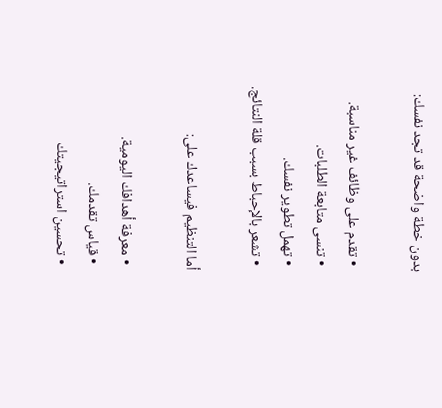بدون خطة واضحة قد تجد نفسك:

  • تقدم على وظائف غير مناسبة.
  • تنسى متابعة الطلبات.
  • تهمل تطوير نفسك.
  • تشعر بالإحباط بسبب قلة النتائج.

أما التنظيم فيساعدك على:

  • معرفة أهدافك اليومية.
  • قياس تقدمك.
  • تحسين استراتيجيتك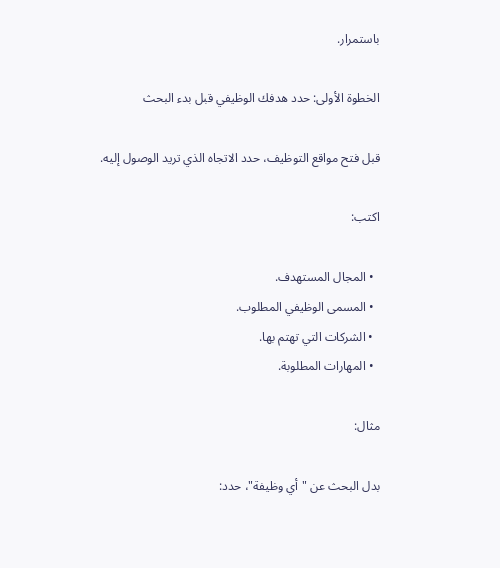باستمرار.

الخطوة الأولى: حدد هدفك الوظيفي قبل بدء البحث

قبل فتح مواقع التوظيف، حدد الاتجاه الذي تريد الوصول إليه.

اكتب:

  • المجال المستهدف.
  • المسمى الوظيفي المطلوب.
  • الشركات التي تهتم بها.
  • المهارات المطلوبة.

مثال:

بدل البحث عن "أي وظيفة"، حدد: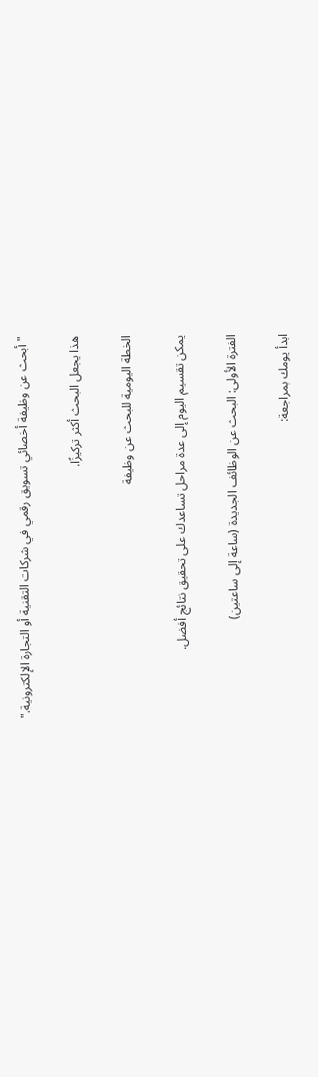"أبحث عن وظيفة أخصائي تسويق رقمي في شركات التقنية أو التجارة الإلكترونية."

هذا يجعل البحث أكثر تركيزًا.

الخطة اليومية للبحث عن وظيفة

يمكن تقسيم اليوم إلى عدة مراحل تساعدك على تحقيق نتائج أفضل.

الفترة الأولى: البحث عن الوظائف الجديدة (ساعة إلى ساعتين)

ابدأ يومك بمراجعة: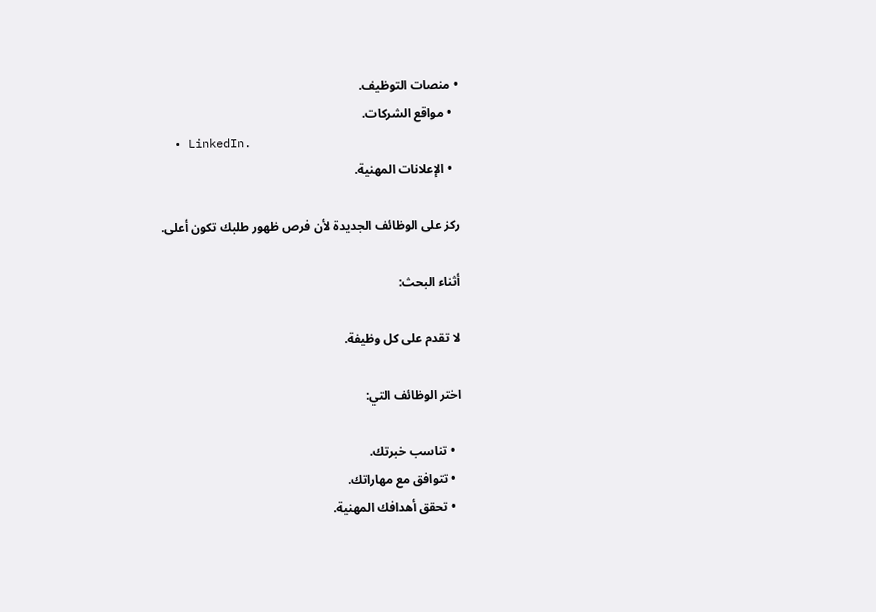• منصات التوظيف.
  • مواقع الشركات.
  • LinkedIn.
  • الإعلانات المهنية.

ركز على الوظائف الجديدة لأن فرص ظهور طلبك تكون أعلى.

أثناء البحث:

لا تقدم على كل وظيفة.

اختر الوظائف التي:

  • تناسب خبرتك.
  • تتوافق مع مهاراتك.
  • تحقق أهدافك المهنية.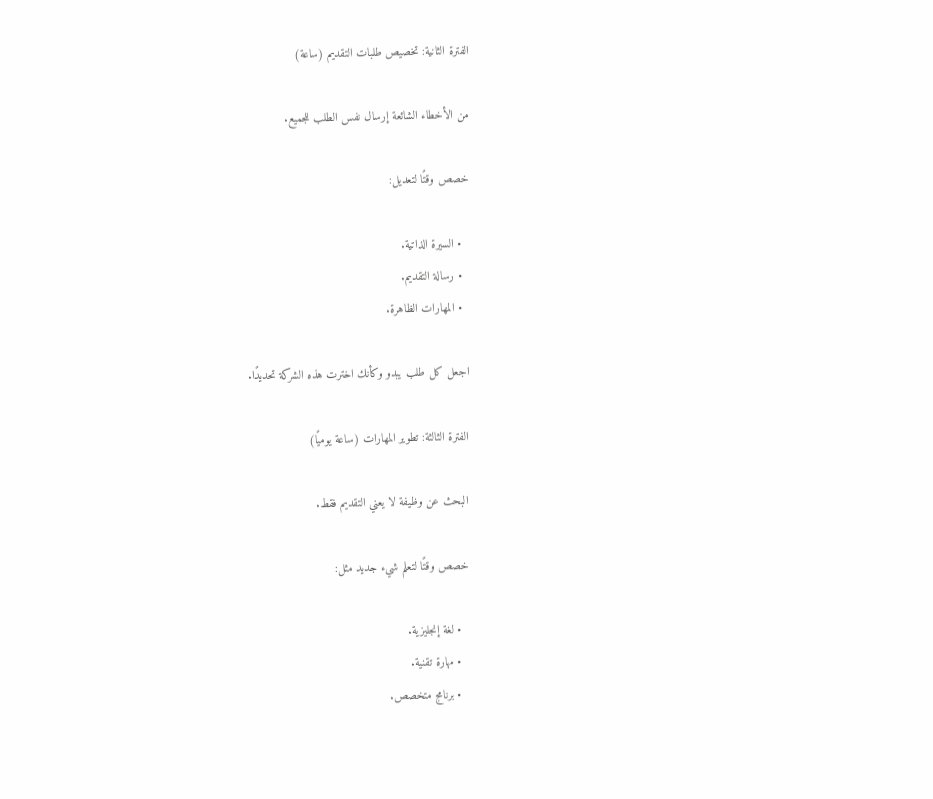الفترة الثانية: تخصيص طلبات التقديم (ساعة)

من الأخطاء الشائعة إرسال نفس الطلب للجميع.

خصص وقتًا لتعديل:

  • السيرة الذاتية.
  • رسالة التقديم.
  • المهارات الظاهرة.

اجعل كل طلب يبدو وكأنك اخترت هذه الشركة تحديدًا.

الفترة الثالثة: تطوير المهارات (ساعة يوميًا)

البحث عن وظيفة لا يعني التقديم فقط.

خصص وقتًا لتعلم شيء جديد مثل:

  • لغة إنجليزية.
  • مهارة تقنية.
  • برنامج متخصص.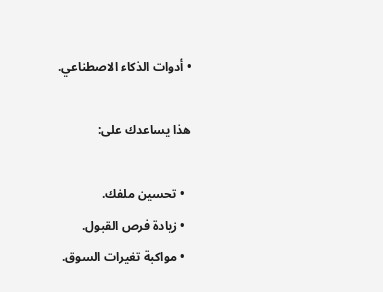• أدوات الذكاء الاصطناعي.

هذا يساعدك على:

  • تحسين ملفك.
  • زيادة فرص القبول.
  • مواكبة تغيرات السوق.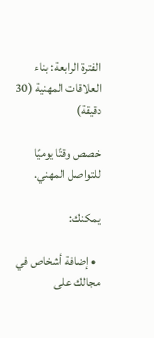الفترة الرابعة: بناء العلاقات المهنية (30 دقيقة)

خصص وقتًا يوميًا للتواصل المهني.

يمكنك:

  • إضافة أشخاص في مجالك على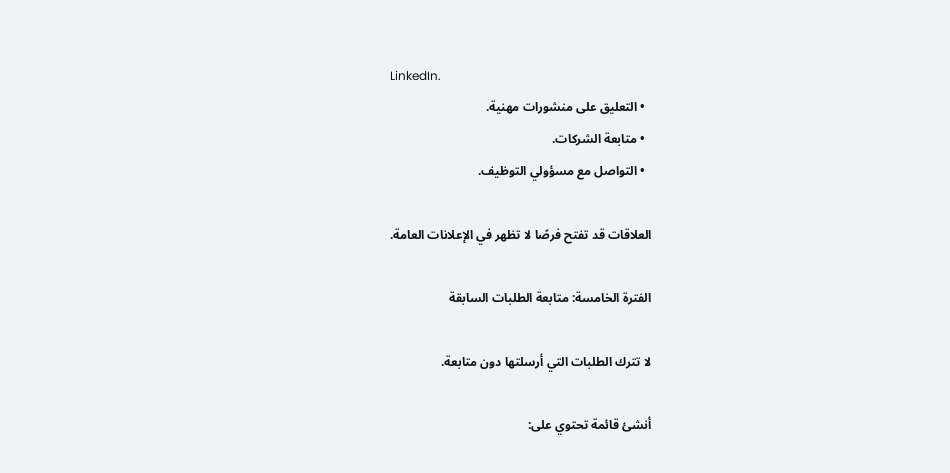LinkedIn.
  • التعليق على منشورات مهنية.
  • متابعة الشركات.
  • التواصل مع مسؤولي التوظيف.

العلاقات قد تفتح فرصًا لا تظهر في الإعلانات العامة.

الفترة الخامسة: متابعة الطلبات السابقة

لا تترك الطلبات التي أرسلتها دون متابعة.

أنشئ قائمة تحتوي على: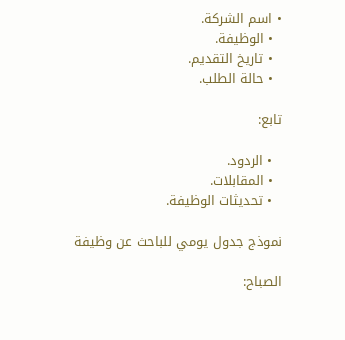• اسم الشركة.
  • الوظيفة.
  • تاريخ التقديم.
  • حالة الطلب.

تابع:

  • الردود.
  • المقابلات.
  • تحديثات الوظيفة.

نموذج جدول يومي للباحث عن وظيفة

الصباح: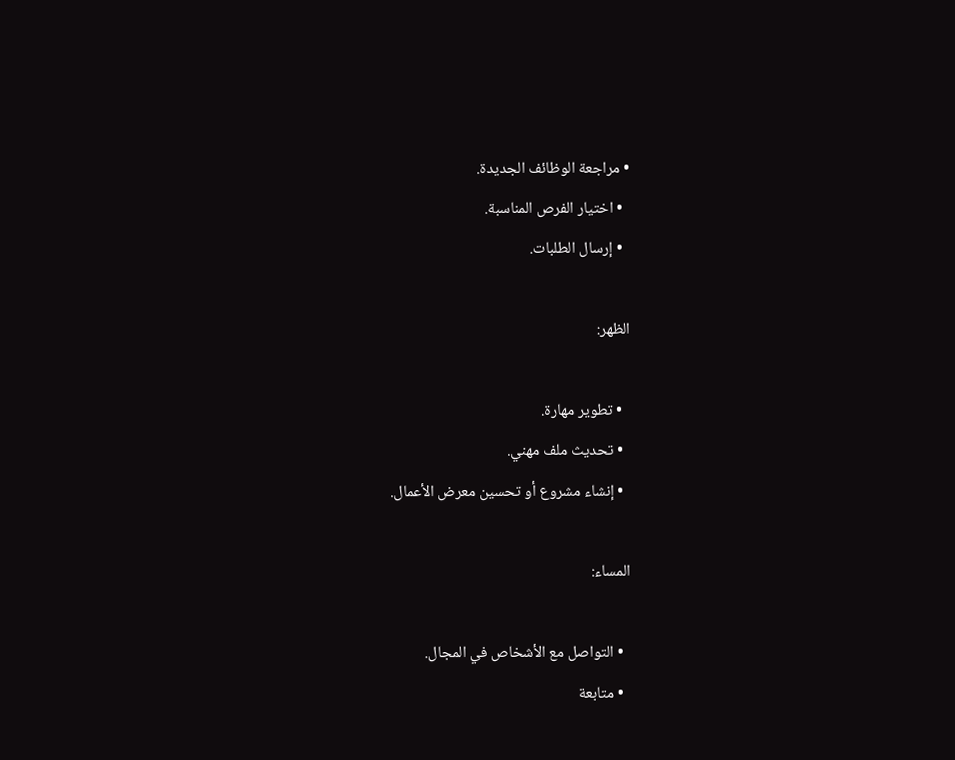• مراجعة الوظائف الجديدة.
  • اختيار الفرص المناسبة.
  • إرسال الطلبات.

الظهر:

  • تطوير مهارة.
  • تحديث ملف مهني.
  • إنشاء مشروع أو تحسين معرض الأعمال.

المساء:

  • التواصل مع الأشخاص في المجال.
  • متابعة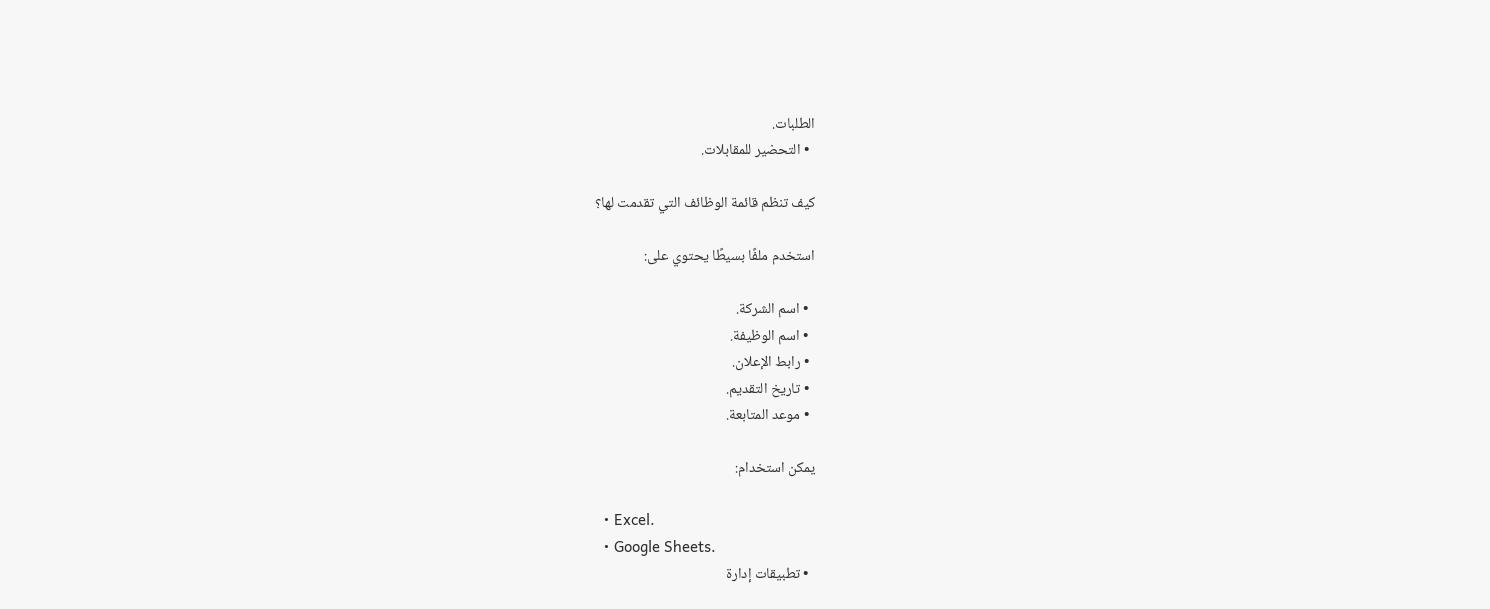الطلبات.
  • التحضير للمقابلات.

كيف تنظم قائمة الوظائف التي تقدمت لها؟

استخدم ملفًا بسيطًا يحتوي على:

  • اسم الشركة.
  • اسم الوظيفة.
  • رابط الإعلان.
  • تاريخ التقديم.
  • موعد المتابعة.

يمكن استخدام:

  • Excel.
  • Google Sheets.
  • تطبيقات إدارة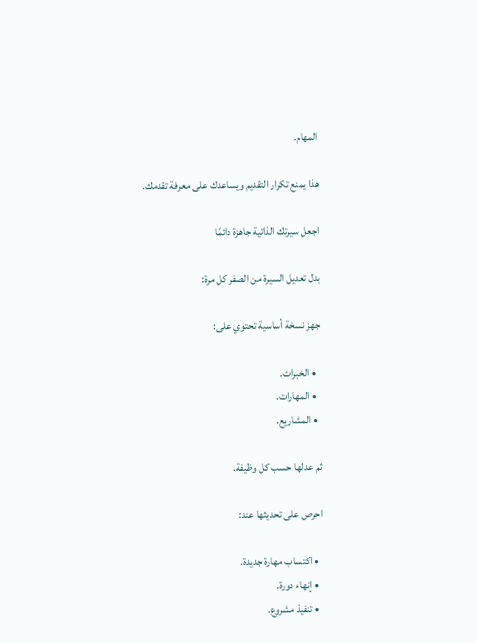المهام.

هذا يمنع تكرار التقديم ويساعدك على معرفة تقدمك.

اجعل سيرتك الذاتية جاهزة دائمًا

بدل تعديل السيرة من الصفر كل مرة:

جهز نسخة أساسية تحتوي على:

  • الخبرات.
  • المهارات.
  • المشاريع.

ثم عدلها حسب كل وظيفة.

احرص على تحديثها عند:

  • اكتساب مهارة جديدة.
  • إنهاء دورة.
  • تنفيذ مشروع.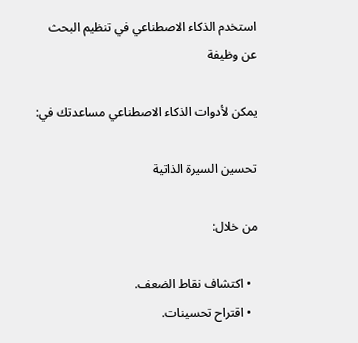استخدم الذكاء الاصطناعي في تنظيم البحث عن وظيفة

يمكن لأدوات الذكاء الاصطناعي مساعدتك في:

تحسين السيرة الذاتية

من خلال:

  • اكتشاف نقاط الضعف.
  • اقتراح تحسينات.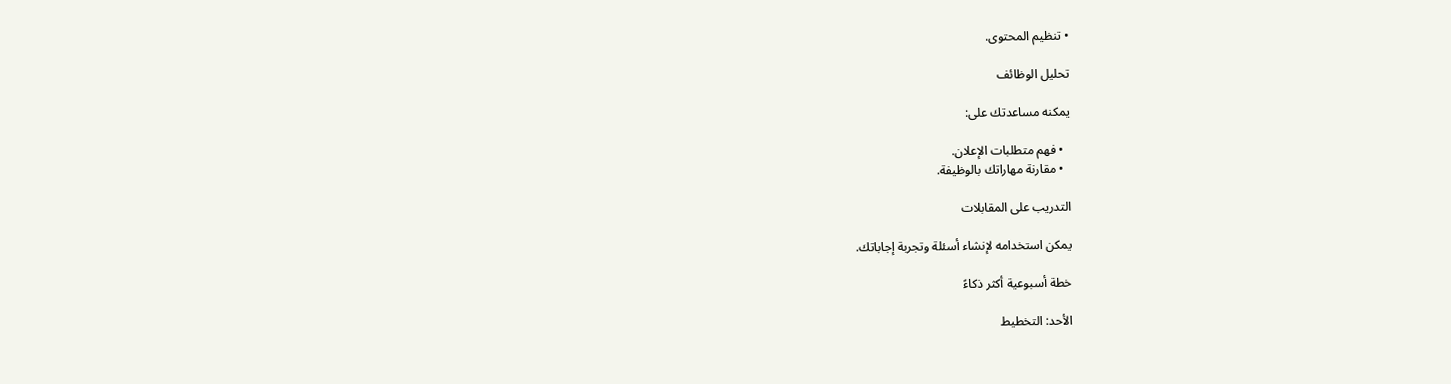• تنظيم المحتوى.

تحليل الوظائف

يمكنه مساعدتك على:

  • فهم متطلبات الإعلان.
  • مقارنة مهاراتك بالوظيفة.

التدريب على المقابلات

يمكن استخدامه لإنشاء أسئلة وتجربة إجاباتك.

خطة أسبوعية أكثر ذكاءً

الأحد: التخطيط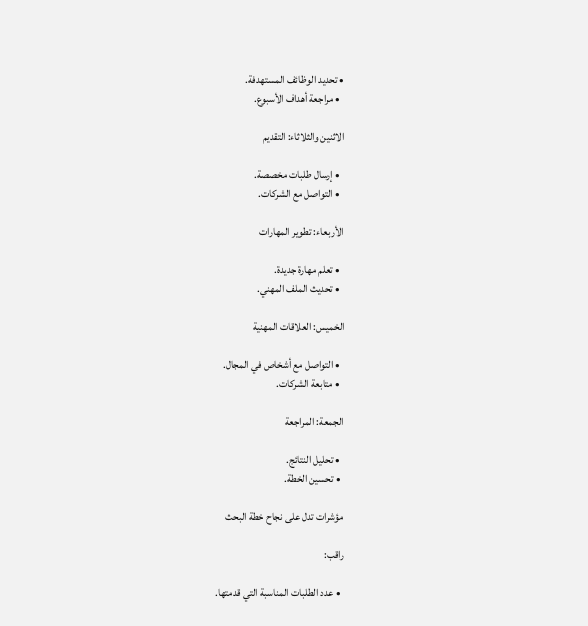• تحديد الوظائف المستهدفة.
  • مراجعة أهداف الأسبوع.

الاثنين والثلاثاء: التقديم

  • إرسال طلبات مخصصة.
  • التواصل مع الشركات.

الأربعاء: تطوير المهارات

  • تعلم مهارة جديدة.
  • تحديث الملف المهني.

الخميس: العلاقات المهنية

  • التواصل مع أشخاص في المجال.
  • متابعة الشركات.

الجمعة: المراجعة

  • تحليل النتائج.
  • تحسين الخطة.

مؤشرات تدل على نجاح خطة البحث

راقب:

  • عدد الطلبات المناسبة التي قدمتها.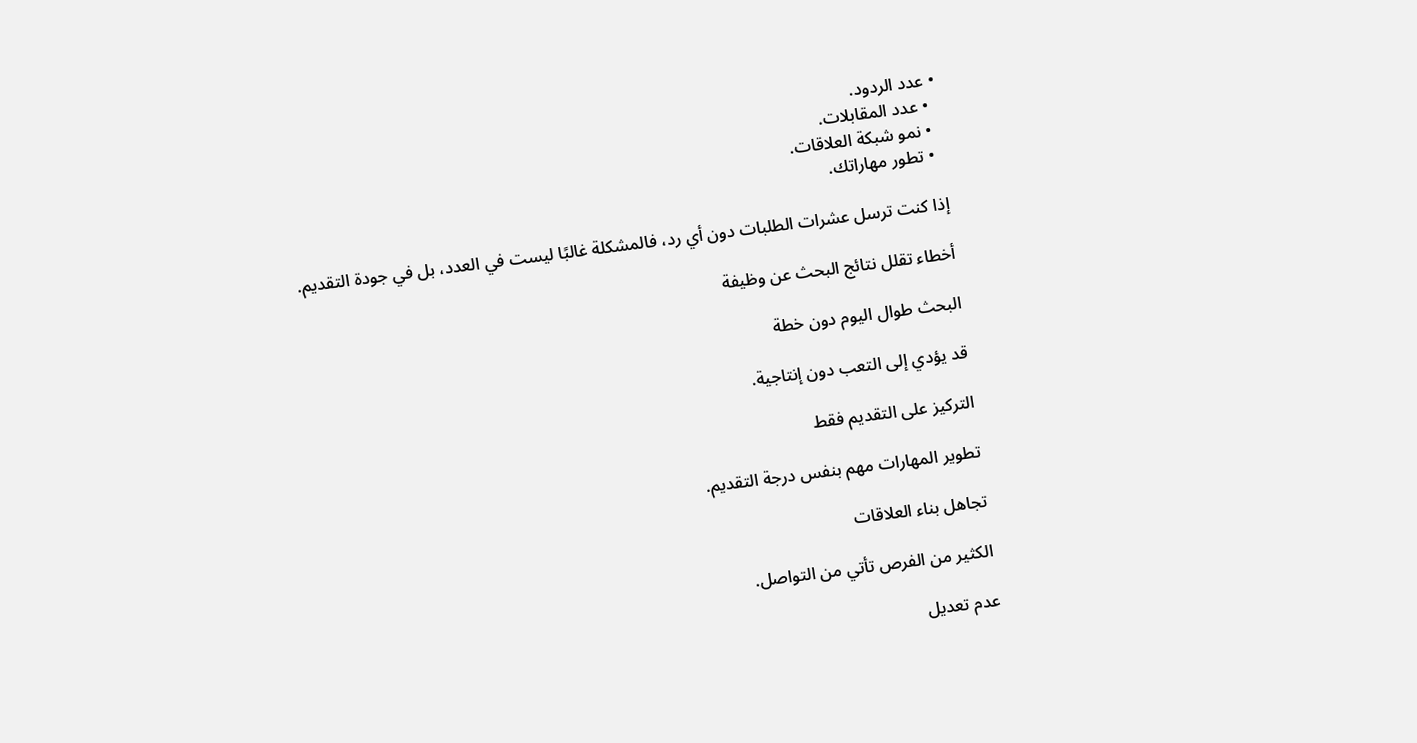• عدد الردود.
  • عدد المقابلات.
  • نمو شبكة العلاقات.
  • تطور مهاراتك.

إذا كنت ترسل عشرات الطلبات دون أي رد، فالمشكلة غالبًا ليست في العدد، بل في جودة التقديم.

أخطاء تقلل نتائج البحث عن وظيفة

البحث طوال اليوم دون خطة

قد يؤدي إلى التعب دون إنتاجية.

التركيز على التقديم فقط

تطوير المهارات مهم بنفس درجة التقديم.

تجاهل بناء العلاقات

الكثير من الفرص تأتي من التواصل.

عدم تعديل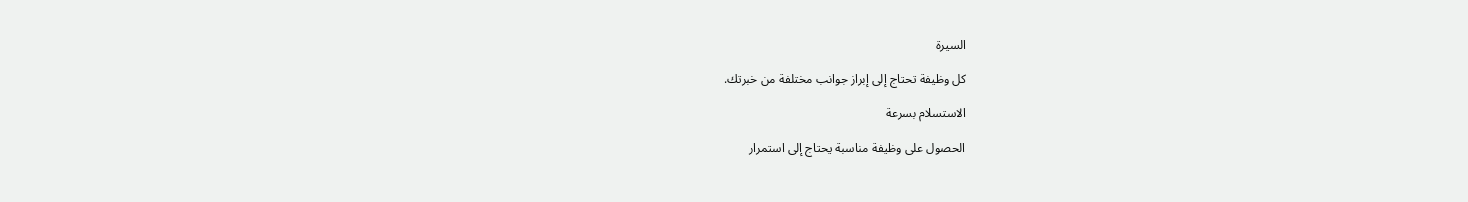السيرة

كل وظيفة تحتاج إلى إبراز جوانب مختلفة من خبرتك.

الاستسلام بسرعة

الحصول على وظيفة مناسبة يحتاج إلى استمرار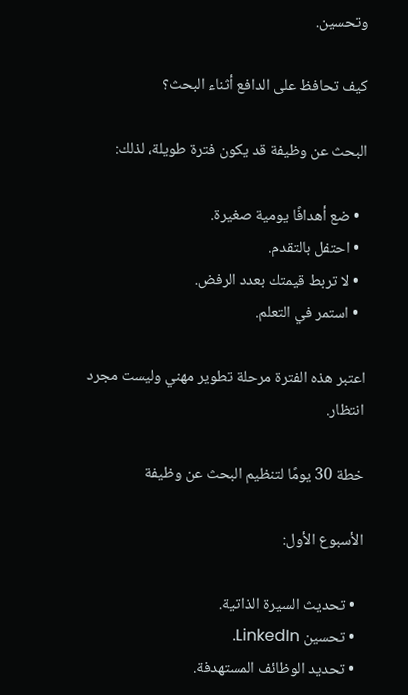وتحسين.

كيف تحافظ على الدافع أثناء البحث؟

البحث عن وظيفة قد يكون فترة طويلة، لذلك:

  • ضع أهدافًا يومية صغيرة.
  • احتفل بالتقدم.
  • لا تربط قيمتك بعدد الرفض.
  • استمر في التعلم.

اعتبر هذه الفترة مرحلة تطوير مهني وليست مجرد انتظار.

خطة 30 يومًا لتنظيم البحث عن وظيفة

الأسبوع الأول:

  • تحديث السيرة الذاتية.
  • تحسين LinkedIn.
  • تحديد الوظائف المستهدفة.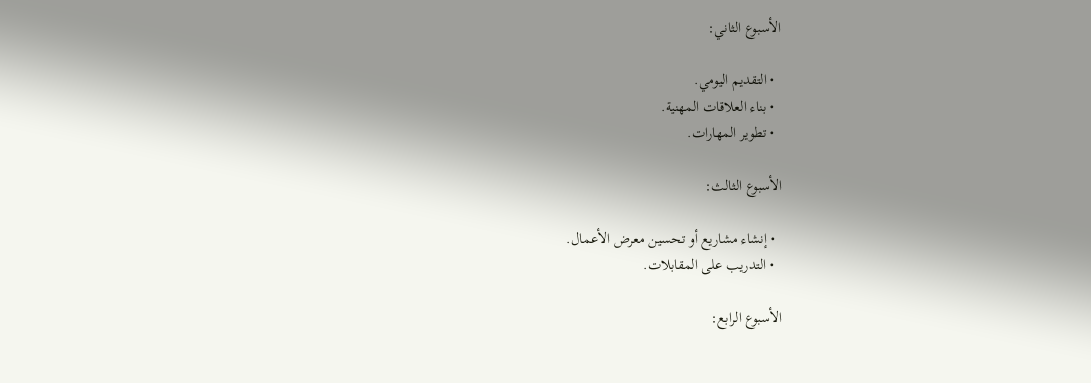الأسبوع الثاني:

  • التقديم اليومي.
  • بناء العلاقات المهنية.
  • تطوير المهارات.

الأسبوع الثالث:

  • إنشاء مشاريع أو تحسين معرض الأعمال.
  • التدريب على المقابلات.

الأسبوع الرابع: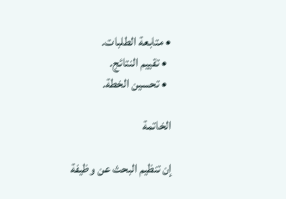• متابعة الطلبات.
  • تقييم النتائج.
  • تحسين الخطة.

الخاتمة

إن تنظيم البحث عن وظيفة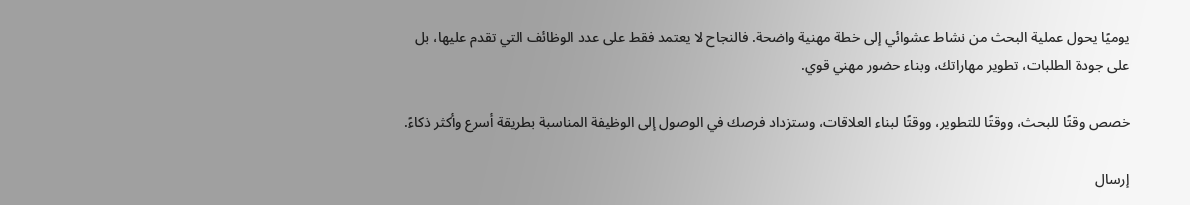يوميًا يحول عملية البحث من نشاط عشوائي إلى خطة مهنية واضحة. فالنجاح لا يعتمد فقط على عدد الوظائف التي تقدم عليها، بل على جودة الطلبات، تطوير مهاراتك، وبناء حضور مهني قوي.

خصص وقتًا للبحث، ووقتًا للتطوير، ووقتًا لبناء العلاقات، وستزداد فرصك في الوصول إلى الوظيفة المناسبة بطريقة أسرع وأكثر ذكاءً.

إرسال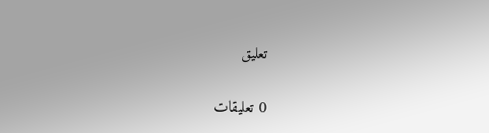تعليق

0 تعليقات